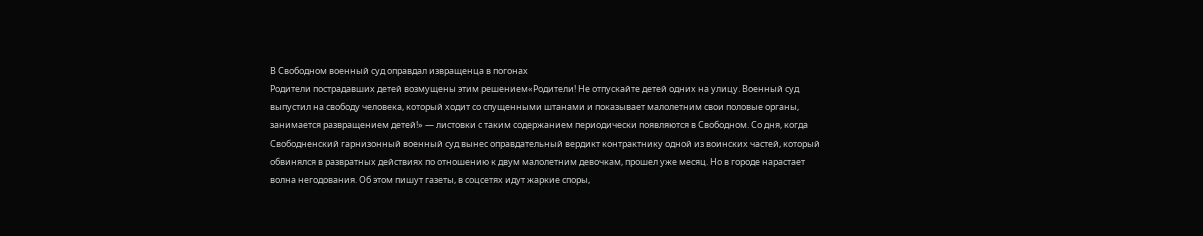В Свободном военный суд оправдал извращенца в погонах
Родители пострадавших детей возмущены этим решением«Родители! Не отпускайте детей одних на улицу. Военный суд выпустил на свободу человека, который ходит со спущенными штанами и показывает малолетним свои половые органы, занимается развращением детей!» — листовки с таким содержанием периодически появляются в Свободном. Со дня, когда Свободненский гарнизонный военный суд вынес оправдательный вердикт контрактнику одной из воинских частей, который обвинялся в развратных действиях по отношению к двум малолетним девочкам, прошел уже месяц. Но в городе нарастает волна негодования. Об этом пишут газеты, в соцсетях идут жаркие споры,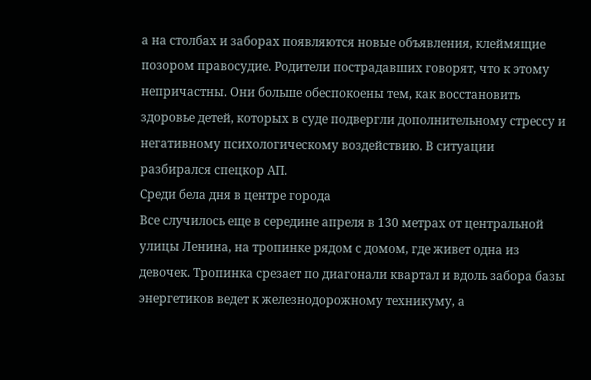а на столбах и заборах появляются новые объявления, клеймящие позором правосудие. Родители пострадавших говорят, что к этому непричастны. Они больше обеспокоены тем, как восстановить здоровье детей, которых в суде подвергли дополнительному стрессу и негативному психологическому воздействию. В ситуации разбирался спецкор АП.
Среди бела дня в центре города
Все случилось еще в середине апреля в 130 метрах от центральной улицы Ленина, на тропинке рядом с домом, где живет одна из девочек. Тропинка срезает по диагонали квартал и вдоль забора базы энергетиков ведет к железнодорожному техникуму, а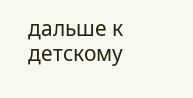дальше к детскому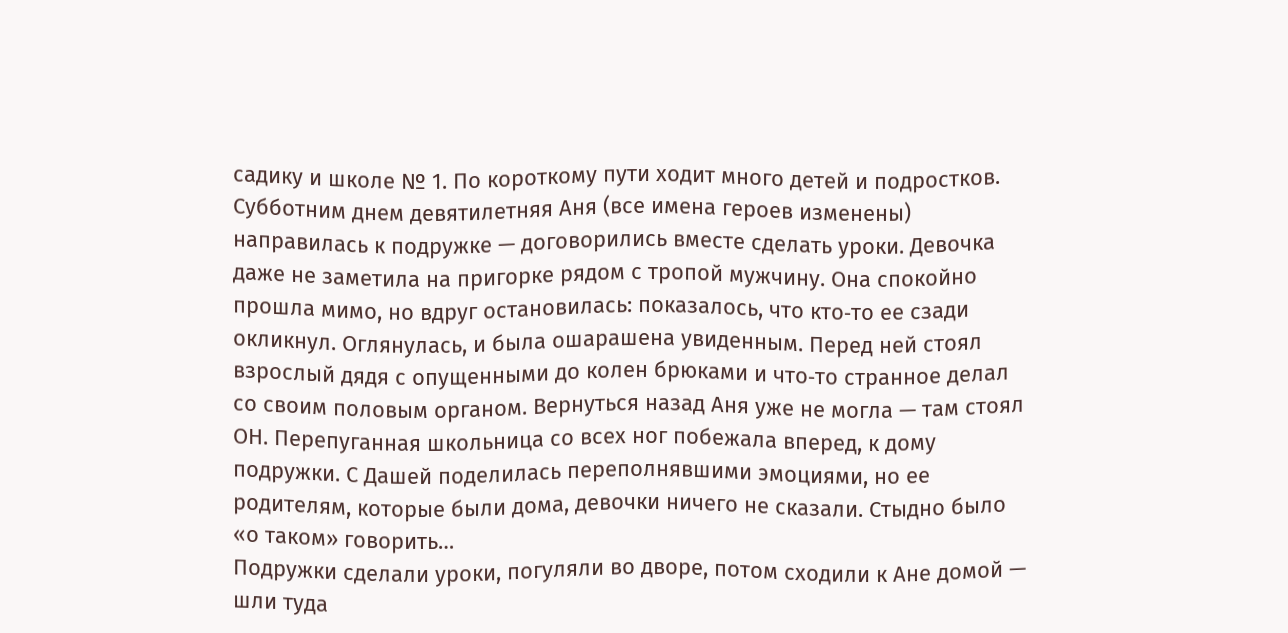садику и школе № 1. По короткому пути ходит много детей и подростков.
Субботним днем девятилетняя Аня (все имена героев изменены) направилась к подружке — договорились вместе сделать уроки. Девочка даже не заметила на пригорке рядом с тропой мужчину. Она спокойно прошла мимо, но вдруг остановилась: показалось, что кто‑то ее сзади окликнул. Оглянулась, и была ошарашена увиденным. Перед ней стоял взрослый дядя с опущенными до колен брюками и что‑то странное делал со своим половым органом. Вернуться назад Аня уже не могла — там стоял ОН. Перепуганная школьница со всех ног побежала вперед, к дому подружки. С Дашей поделилась переполнявшими эмоциями, но ее родителям, которые были дома, девочки ничего не сказали. Стыдно было «о таком» говорить…
Подружки сделали уроки, погуляли во дворе, потом сходили к Ане домой — шли туда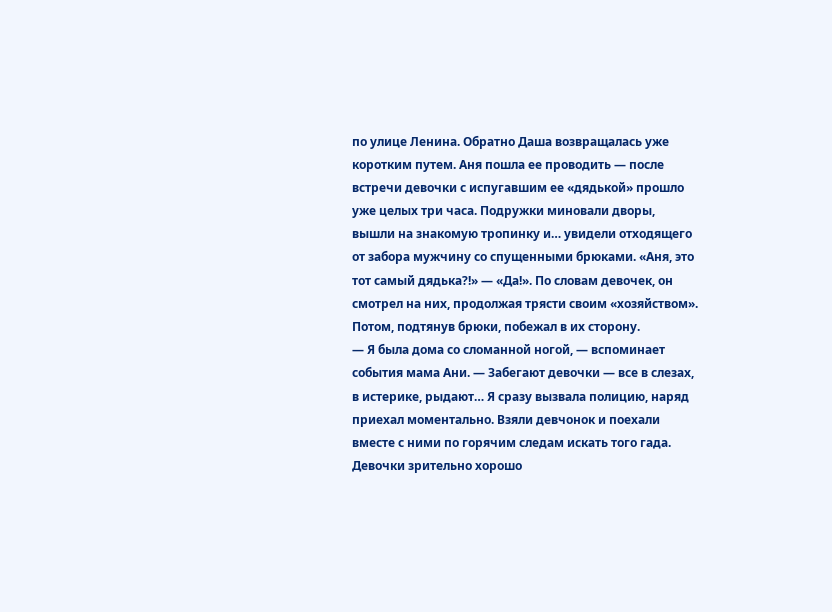по улице Ленина. Обратно Даша возвращалась уже коротким путем. Аня пошла ее проводить — после встречи девочки с испугавшим ее «дядькой» прошло уже целых три часа. Подружки миновали дворы, вышли на знакомую тропинку и… увидели отходящего от забора мужчину со спущенными брюками. «Аня, это тот самый дядька?!» — «Да!». По словам девочек, он смотрел на них, продолжая трясти своим «хозяйством». Потом, подтянув брюки, побежал в их сторону.
— Я была дома со сломанной ногой, — вспоминает события мама Ани. — Забегают девочки — все в слезах, в истерике, рыдают… Я сразу вызвала полицию, наряд приехал моментально. Взяли девчонок и поехали вместе с ними по горячим следам искать того гада. Девочки зрительно хорошо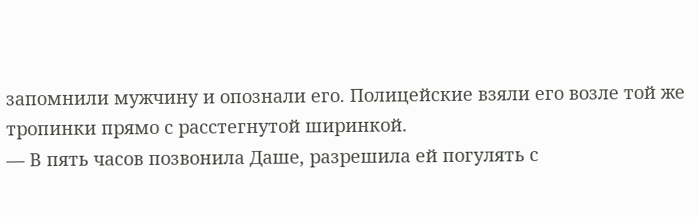запомнили мужчину и опознали его. Полицейские взяли его возле той же тропинки прямо с расстегнутой ширинкой.
— В пять часов позвонила Даше, разрешила ей погулять с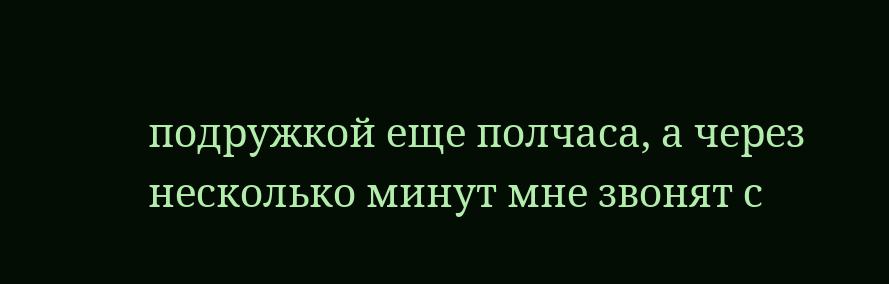подружкой еще полчаса, а через несколько минут мне звонят с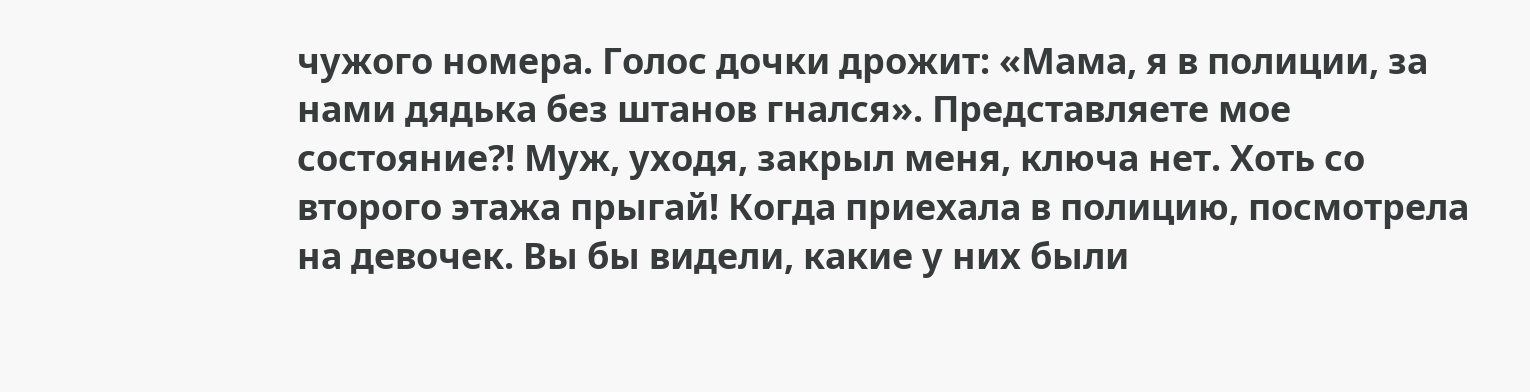чужого номера. Голос дочки дрожит: «Мама, я в полиции, за нами дядька без штанов гнался». Представляете мое состояние?! Муж, уходя, закрыл меня, ключа нет. Хоть со второго этажа прыгай! Когда приехала в полицию, посмотрела на девочек. Вы бы видели, какие у них были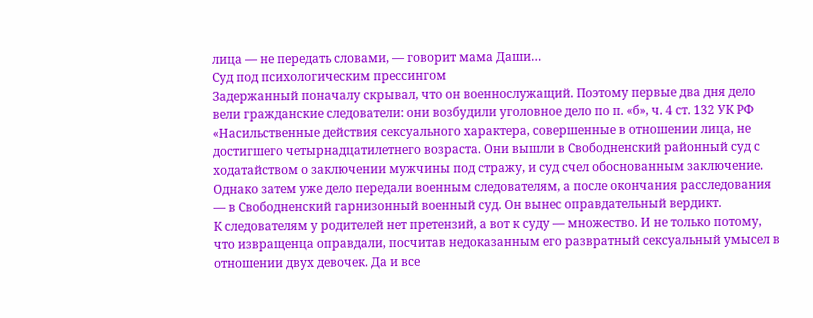лица — не передать словами, — говорит мама Даши…
Суд под психологическим прессингом
Задержанный поначалу скрывал, что он военнослужащий. Поэтому первые два дня дело вели гражданские следователи: они возбудили уголовное дело по п. «б», ч. 4 ст. 132 УК РФ «Насильственные действия сексуального характера, совершенные в отношении лица, не достигшего четырнадцатилетнего возраста. Они вышли в Свободненский районный суд с ходатайством о заключении мужчины под стражу, и суд счел обоснованным заключение. Однако затем уже дело передали военным следователям, а после окончания расследования — в Свободненский гарнизонный военный суд. Он вынес оправдательный вердикт.
К следователям у родителей нет претензий, а вот к суду — множество. И не только потому, что извращенца оправдали, посчитав недоказанным его развратный сексуальный умысел в отношении двух девочек. Да и все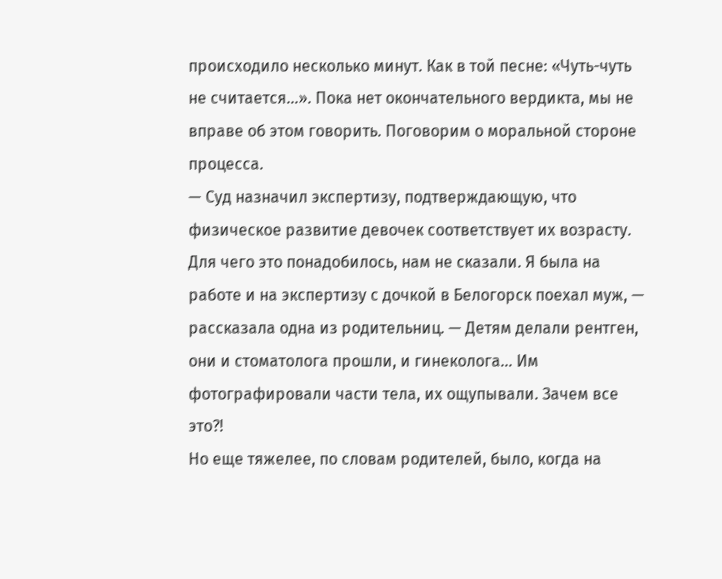происходило несколько минут. Как в той песне: «Чуть-чуть не считается…». Пока нет окончательного вердикта, мы не вправе об этом говорить. Поговорим о моральной стороне процесса.
— Суд назначил экспертизу, подтверждающую, что физическое развитие девочек соответствует их возрасту. Для чего это понадобилось, нам не сказали. Я была на работе и на экспертизу с дочкой в Белогорск поехал муж, — рассказала одна из родительниц. — Детям делали рентген, они и стоматолога прошли, и гинеколога… Им фотографировали части тела, их ощупывали. Зачем все это?!
Но еще тяжелее, по словам родителей, было, когда на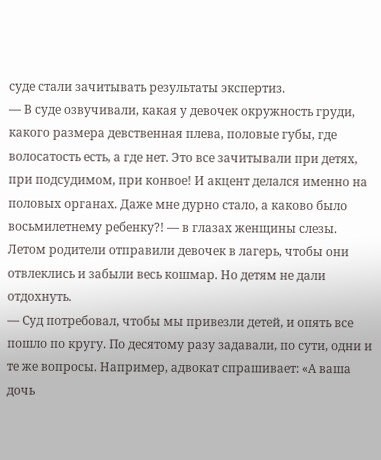суде стали зачитывать результаты экспертиз.
— В суде озвучивали, какая у девочек окружность груди, какого размера девственная плева, половые губы, где волосатость есть, а где нет. Это все зачитывали при детях, при подсудимом, при конвое! И акцент делался именно на половых органах. Даже мне дурно стало, а каково было восьмилетнему ребенку?! — в глазах женщины слезы.
Летом родители отправили девочек в лагерь, чтобы они отвлеклись и забыли весь кошмар. Но детям не дали отдохнуть.
— Суд потребовал, чтобы мы привезли детей, и опять все пошло по кругу. По десятому разу задавали, по сути, одни и те же вопросы. Например, адвокат спрашивает: «А ваша дочь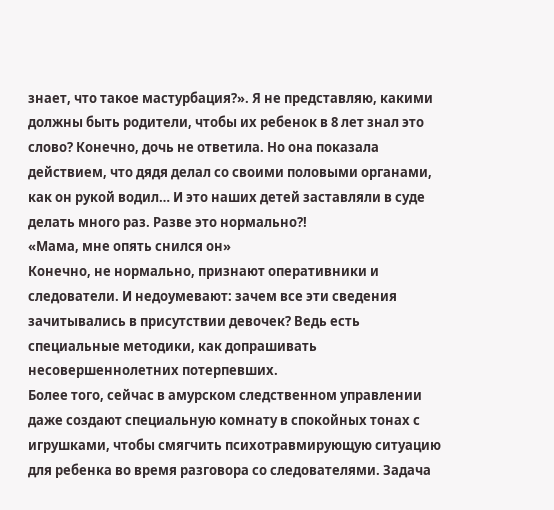знает, что такое мастурбация?». Я не представляю, какими должны быть родители, чтобы их ребенок в 8 лет знал это слово? Конечно, дочь не ответила. Но она показала действием, что дядя делал со своими половыми органами, как он рукой водил… И это наших детей заставляли в суде делать много раз. Разве это нормально?!
«Мама, мне опять снился он»
Конечно, не нормально, признают оперативники и следователи. И недоумевают: зачем все эти сведения зачитывались в присутствии девочек? Ведь есть специальные методики, как допрашивать несовершеннолетних потерпевших.
Более того, сейчас в амурском следственном управлении даже создают специальную комнату в спокойных тонах с игрушками, чтобы смягчить психотравмирующую ситуацию для ребенка во время разговора со следователями. Задача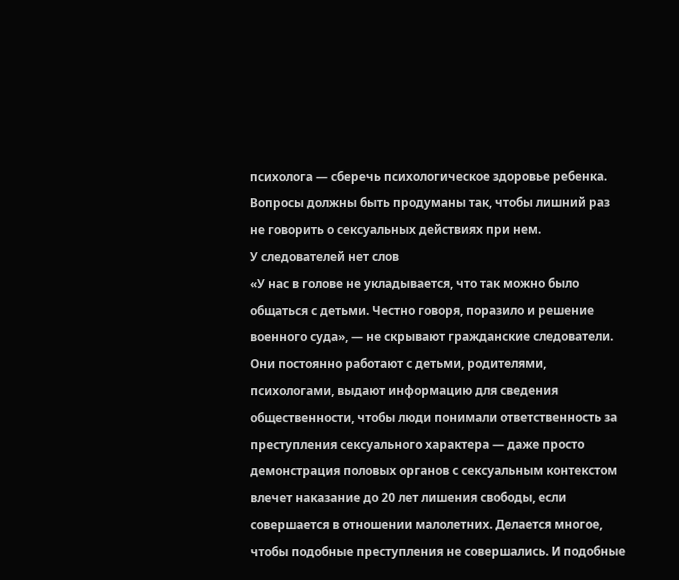психолога — сберечь психологическое здоровье ребенка. Вопросы должны быть продуманы так, чтобы лишний раз не говорить о сексуальных действиях при нем.
У следователей нет слов
«У нас в голове не укладывается, что так можно было общаться с детьми. Честно говоря, поразило и решение военного суда», — не скрывают гражданские следователи. Они постоянно работают с детьми, родителями, психологами, выдают информацию для сведения общественности, чтобы люди понимали ответственность за преступления сексуального характера — даже просто демонстрация половых органов с сексуальным контекстом влечет наказание до 20 лет лишения свободы, если совершается в отношении малолетних. Делается многое, чтобы подобные преступления не совершались. И подобные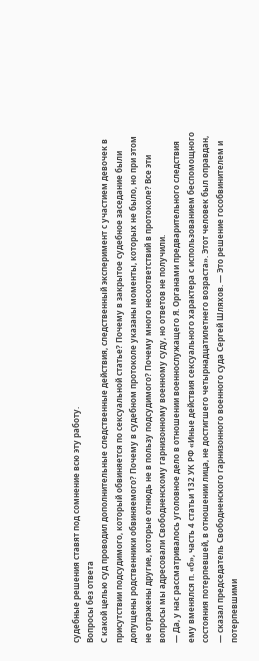судебные решения ставят под сомнение всю эту работу.
Вопросы без ответа
С какой целью суд проводил дополнительные следственные действия, следственный эксперимент с участием девочек в присутствии подсудимого, который обвиняется по сексуальной статье? Почему в закрытое судебное заседание были допущены родственники обвиняемого? Почему в судебном протоколе указаны моменты, которых не было, но при этом не отражены другие, которые отнюдь не в пользу подсудимого? Почему много несоответствий в протоколе? Все эти вопросы мы адресовали Свободненскому гарнизонному военному суду, но ответов не получили.
— Да, у нас рассматривалось уголовное дело в отношении военнослужащего Я. Органами предварительного следствия ему вменялся п. «б», часть 4 статьи 132 УК РФ «Иные действия сексуального характера с использованием беспомощного состояния потерпевшей, в отношении лица, не достигшего четырнадцатилетнего возраста». Этот человек был оправдан, — сказал председатель Свободненского гарнизонного военного суда Сергей Шляхов. — Это решение гособвинителем и потерпевшими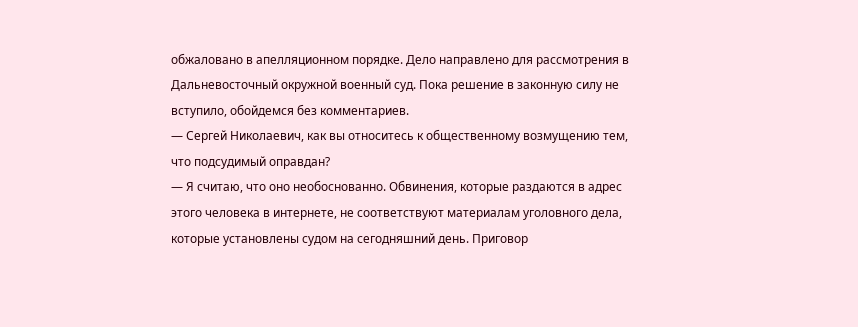обжаловано в апелляционном порядке. Дело направлено для рассмотрения в Дальневосточный окружной военный суд. Пока решение в законную силу не вступило, обойдемся без комментариев.
— Сергей Николаевич, как вы относитесь к общественному возмущению тем, что подсудимый оправдан?
— Я считаю, что оно необоснованно. Обвинения, которые раздаются в адрес этого человека в интернете, не соответствуют материалам уголовного дела, которые установлены судом на сегодняшний день. Приговор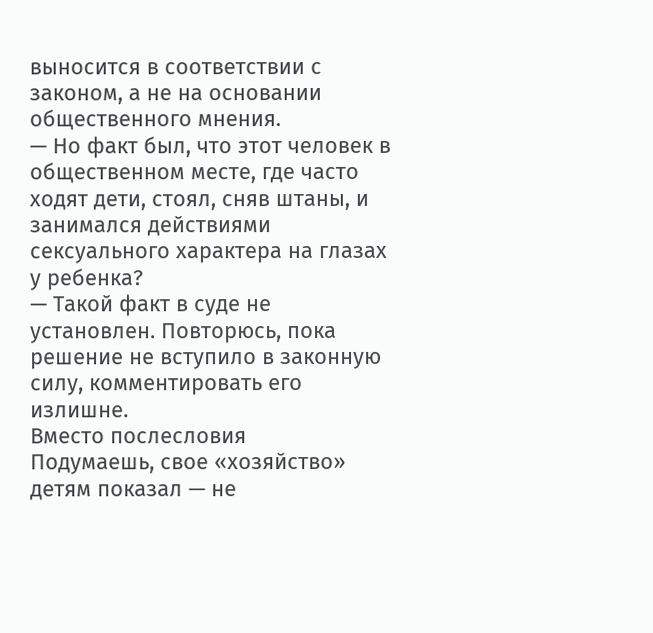выносится в соответствии с законом, а не на основании общественного мнения.
— Но факт был, что этот человек в общественном месте, где часто ходят дети, стоял, сняв штаны, и занимался действиями сексуального характера на глазах у ребенка?
— Такой факт в суде не установлен. Повторюсь, пока решение не вступило в законную силу, комментировать его излишне.
Вместо послесловия
Подумаешь, свое «хозяйство» детям показал — не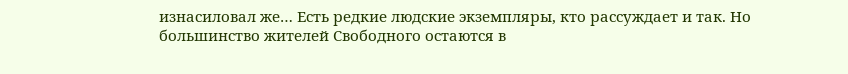изнасиловал же… Есть редкие людские экземпляры, кто рассуждает и так. Но большинство жителей Свободного остаются в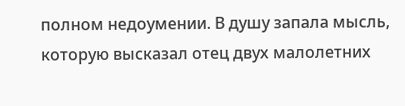полном недоумении. В душу запала мысль, которую высказал отец двух малолетних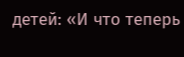детей: «И что теперь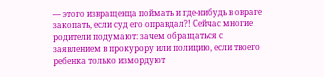— этого извращенца поймать и где‑нибудь в овраге закопать, если суд его оправдал?! Сейчас многие родители подумают: зачем обращаться с заявлением в прокурору или полицию, если твоего ребенка только измордуют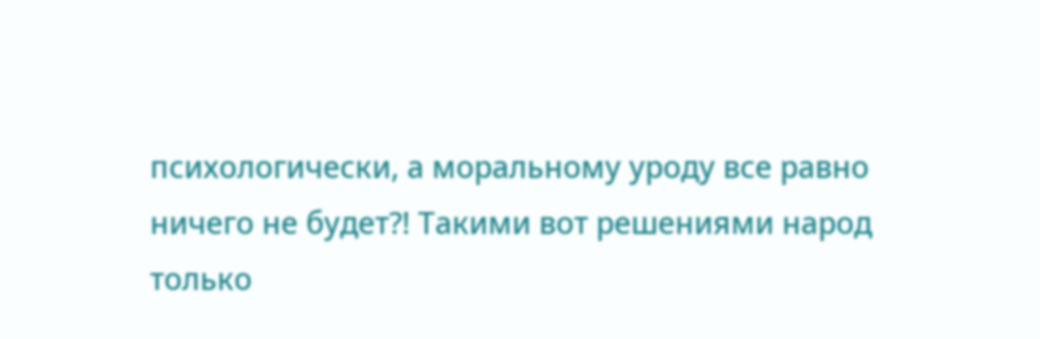психологически, а моральному уроду все равно ничего не будет?! Такими вот решениями народ только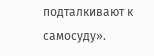подталкивают к самосуду».